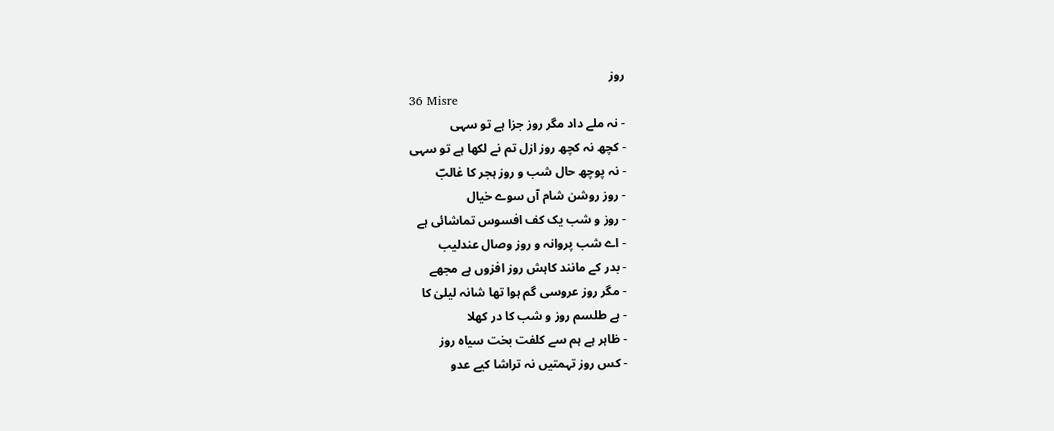روز
36 Misre
- نہ ملے داد مگر روز جزا ہے تو سہی
- کچھ نہ کچھ روز ازل تم نے لکھا ہے تو سہی
- نہ پوچھ حال شب و روز ہجر کا غالبؔ
- روز روشن شام آں سوے خیال
- روز و شب یک کف افسوس تماشائی ہے
- اے شب پروانہ و روز وصال عندلیب
- بدر کے مانند کاہش روز افزوں ہے مجھے
- مگر روز عروسی گم ہوا تھا شانہ لیلیٰ کا
- ہے طلسم روز و شب کا در کھلا
- ظاہر ہے ہم سے کلفت بخت سیاہ روز
- کس روز تہمتیں نہ تراشا کیے عدو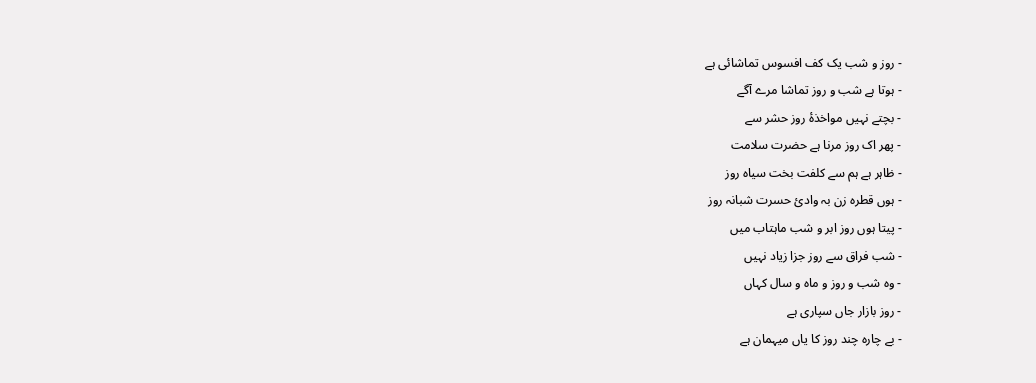- روز و شب یک کف افسوس تماشائی ہے
- ہوتا ہے شب و روز تماشا مرے آگے
- بچتے نہیں مواخذۂ روز حشر سے
- پھر اک روز مرنا ہے حضرت سلامت
- ظاہر ہے ہم سے کلفت بخت سیاہ روز
- ہوں قطرہ زن بہ وادیٔ حسرت شبانہ روز
- پیتا ہوں روز ابر و شب ماہتاب میں
- شب فراق سے روز جزا زیاد نہیں
- وہ شب و روز و ماہ و سال کہاں
- روز بازار جاں سپاری ہے
- بے چارہ چند روز کا یاں میہمان ہے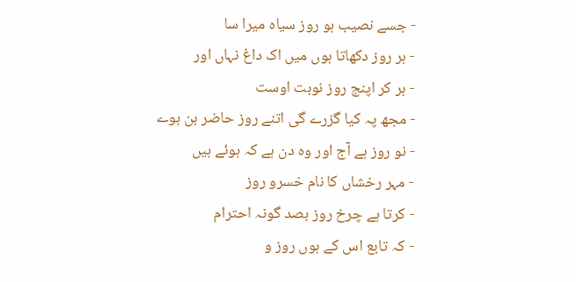- جسے نصیب ہو روز سیاہ میرا سا
- ہر روز دکھاتا ہوں میں اک داغ نہاں اور
- ہر کر اپنج روز نوبت اوست
- مجھ پہ کیا گزرے گی اتنے روز حاضر بن ہوے
- نو روز ہے آج اور وہ دن ہے کہ ہوئے ہیں
- مہر رخشاں کا نام خسرو روز
- کرتا ہے چرخ روز بصد گونہ احترام
- کہ تابع اس کے ہوں روز و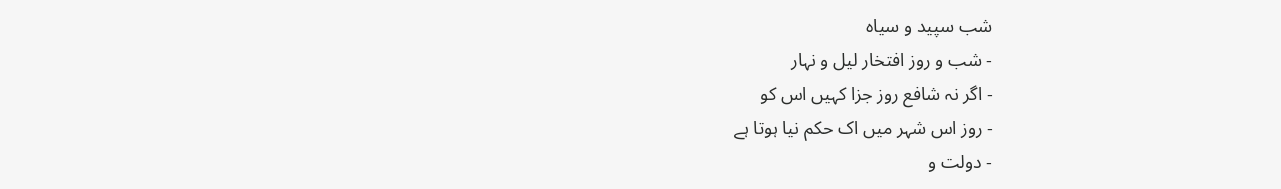شب سپید و سیاہ
- شب و روز افتخار لیل و نہار
- اگر نہ شافع روز جزا کہیں اس کو
- روز اس شہر میں اک حکم نیا ہوتا ہے
- دولت و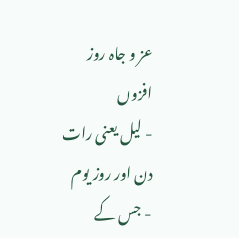عز و جاہ روز افزوں
- لیل یعنی رات دن اور روز یوم
- جس کے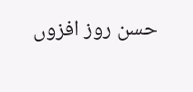حسن روز افزوں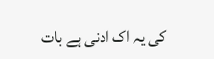کی یہ اک ادنی ہے بات